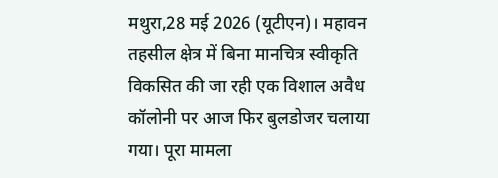मथुरा,28 मई 2026 (यूटीएन)। महावन तहसील क्षेत्र में बिना मानचित्र स्वीकृति विकसित की जा रही एक विशाल अवैध कॉलोनी पर आज फिर बुलडोजर चलाया गया। पूरा मामला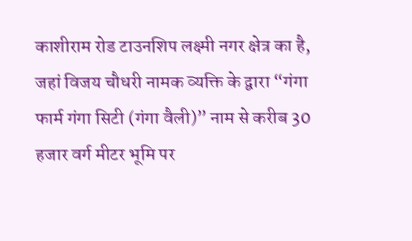काशीराम रोड टाउनशिप लक्ष्मी नगर क्षेत्र का है, जहां विजय चौधरी नामक व्यक्ति के द्वारा “गंगा फार्म गंगा सिटी (गंगा वैली)” नाम से करीब 30 हजार वर्ग मीटर भूमि पर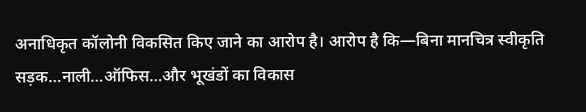अनाधिकृत कॉलोनी विकसित किए जाने का आरोप है। आरोप है कि—बिना मानचित्र स्वीकृति सड़क…नाली…ऑफिस…और भूखंडों का विकास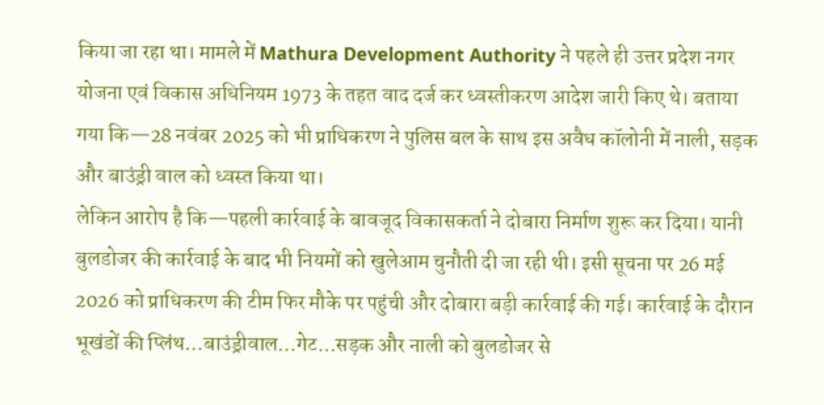किया जा रहा था। मामले में Mathura Development Authority ने पहले ही उत्तर प्रदेश नगर योजना एवं विकास अधिनियम 1973 के तहत वाद दर्ज कर ध्वस्तीकरण आदेश जारी किए थे। बताया गया कि—28 नवंबर 2025 को भी प्राधिकरण ने पुलिस बल के साथ इस अवैध कॉलोनी में नाली, सड़क और बाउंड्री वाल को ध्वस्त किया था।
लेकिन आरोप है कि—पहली कार्रवाई के बावजूद विकासकर्ता ने दोबारा निर्माण शुरू कर दिया। यानी बुलडोजर की कार्रवाई के बाद भी नियमों को खुलेआम चुनौती दी जा रही थी। इसी सूचना पर 26 मई 2026 को प्राधिकरण की टीम फिर मौके पर पहुंची और दोबारा बड़ी कार्रवाई की गई। कार्रवाई के दौरान भूखंडों की प्लिंथ…बाउंड्रीवाल…गेट…सड़क और नाली को बुलडोजर से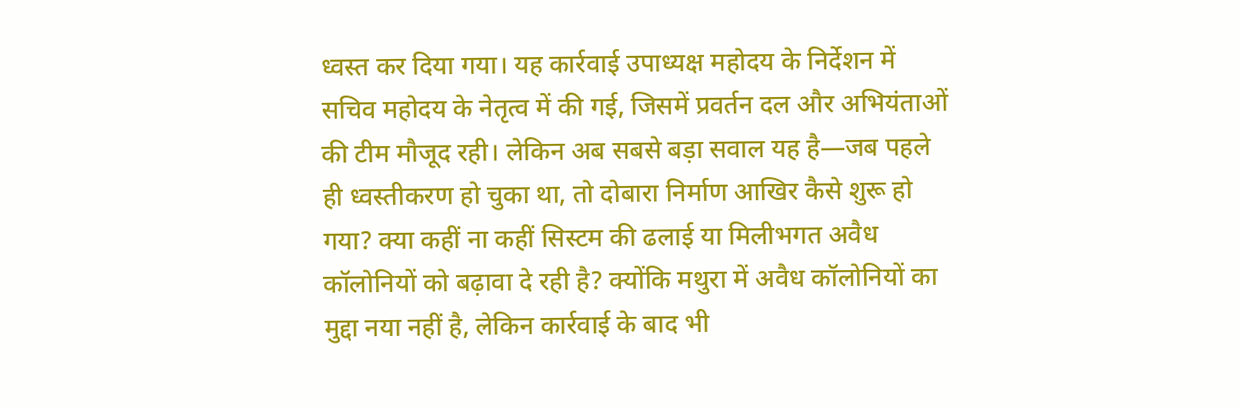ध्वस्त कर दिया गया। यह कार्रवाई उपाध्यक्ष महोदय के निर्देशन में सचिव महोदय के नेतृत्व में की गई, जिसमें प्रवर्तन दल और अभियंताओं की टीम मौजूद रही। लेकिन अब सबसे बड़ा सवाल यह है—जब पहले ही ध्वस्तीकरण हो चुका था, तो दोबारा निर्माण आखिर कैसे शुरू हो गया? क्या कहीं ना कहीं सिस्टम की ढलाई या मिलीभगत अवैध कॉलोनियों को बढ़ावा दे रही है? क्योंकि मथुरा में अवैध कॉलोनियों का मुद्दा नया नहीं है, लेकिन कार्रवाई के बाद भी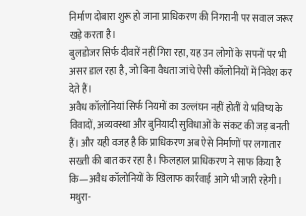निर्माण दोबारा शुरू हो जाना प्राधिकरण की निगरानी पर सवाल जरूर खड़े करता है।
बुलडोजर सिर्फ दीवारें नहीं गिरा रहा, यह उन लोगों के सपनों पर भी असर डाल रहा है, जो बिना वैधता जांचे ऐसी कॉलोनियों में निवेश कर देते हैं।
अवैध कॉलोनियां सिर्फ नियमों का उल्लंघन नहीं होतीं ये भविष्य के विवादों, अव्यवस्था और बुनियादी सुविधाओं के संकट की जड़ बनती हैं। और यही वजह है कि प्राधिकरण अब ऐसे निर्माणों पर लगातार सख्ती की बात कर रहा है। फिलहाल प्राधिकरण ने साफ किया है कि—अवैध कॉलोनियों के खिलाफ कार्रवाई आगे भी जारी रहेगी।
मथुरा-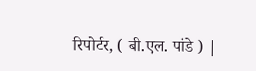रिपोर्टर, ( बी.एल. पांडे ) |